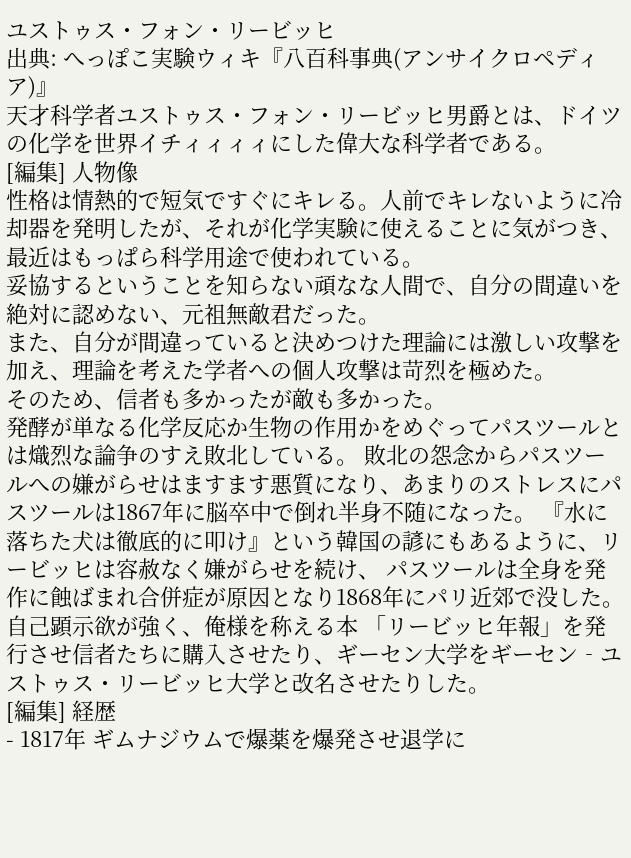ユストゥス・フォン・リービッヒ
出典: へっぽこ実験ウィキ『八百科事典(アンサイクロペディア)』
天才科学者ユストゥス・フォン・リービッヒ男爵とは、ドイツの化学を世界イチィィィィにした偉大な科学者である。
[編集] 人物像
性格は情熱的で短気ですぐにキレる。人前でキレないように冷却器を発明したが、それが化学実験に使えることに気がつき、最近はもっぱら科学用途で使われている。
妥協するということを知らない頑なな人間で、自分の間違いを絶対に認めない、元祖無敵君だった。
また、自分が間違っていると決めつけた理論には激しい攻撃を加え、理論を考えた学者への個人攻撃は苛烈を極めた。
そのため、信者も多かったが敵も多かった。
発酵が単なる化学反応か生物の作用かをめぐってパスツールとは熾烈な論争のすえ敗北している。 敗北の怨念からパスツールへの嫌がらせはますます悪質になり、あまりのストレスにパスツールは1867年に脳卒中で倒れ半身不随になった。 『水に落ちた犬は徹底的に叩け』という韓国の諺にもあるように、リービッヒは容赦なく嫌がらせを続け、 パスツールは全身を発作に蝕ばまれ合併症が原因となり1868年にパリ近郊で没した。
自己顕示欲が強く、俺様を称える本 「リービッヒ年報」を発行させ信者たちに購入させたり、ギーセン大学をギーセン‐ユストゥス・リービッヒ大学と改名させたりした。
[編集] 経歴
- 1817年 ギムナジウムで爆薬を爆発させ退学に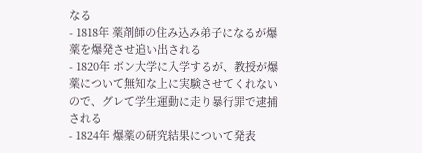なる
- 1818年 薬剤師の住み込み弟子になるが爆薬を爆発させ追い出される
- 1820年 ボン大学に入学するが、教授が爆薬について無知な上に実験させてくれないので、グレて学生運動に走り暴行罪で逮捕される
- 1824年 爆薬の研究結果について発表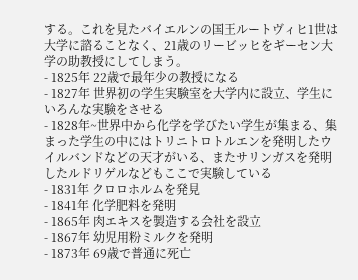する。これを見たバイエルンの国王ルートヴィヒ1世は大学に諮ることなく、21歳のリービッヒをギーセン大学の助教授にしてしまう。
- 1825年 22歳で最年少の教授になる
- 1827年 世界初の学生実験室を大学内に設立、学生にいろんな実験をさせる
- 1828年~世界中から化学を学びたい学生が集まる、集まった学生の中にはトリニトロトルエンを発明したウイルバンドなどの天才がいる、またサリンガスを発明したルドリゲルなどもここで実験している
- 1831年 クロロホルムを発見
- 1841年 化学肥料を発明
- 1865年 肉エキスを製造する会社を設立
- 1867年 幼児用粉ミルクを発明
- 1873年 69歳で普通に死亡